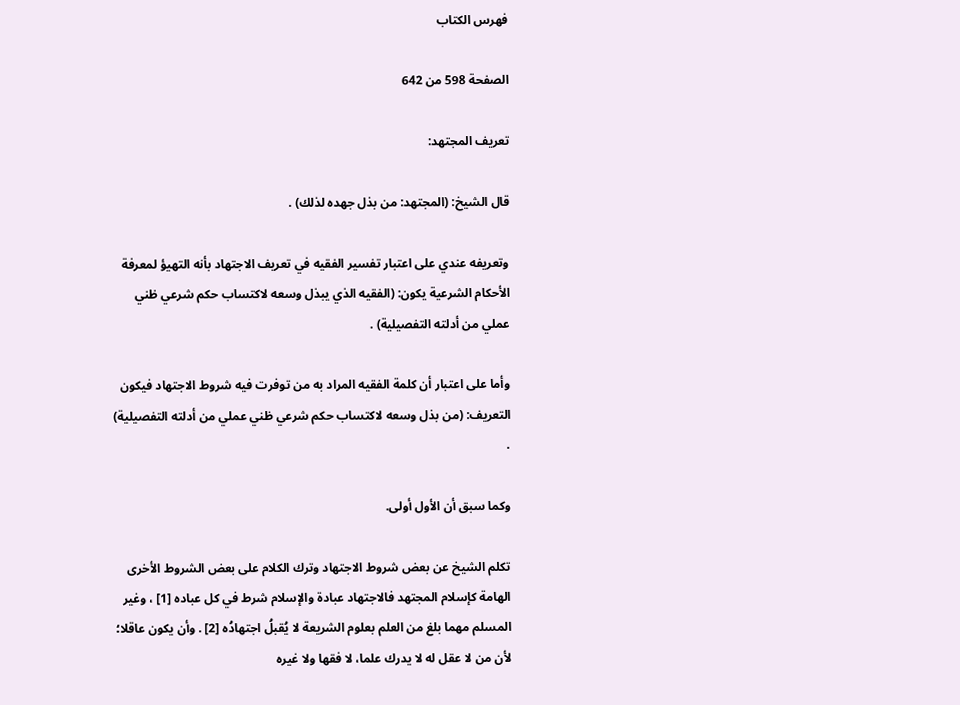فهرس الكتاب

الصفحة 598 من 642

تعريف المجتهد:

قال الشيخ: (المجتهد: من بذل جهده لذلك) .

وتعريفه عندي على اعتبار تفسير الفقيه في تعريف الاجتهاد بأنه التهيؤ لمعرفة الأحكام الشرعية يكون: (الفقيه الذي يبذل وسعه لاكتساب حكم شرعي ظني عملي من أدلته التفصيلية) .

وأما على اعتبار أن كلمة الفقيه المراد به من توفرت فيه شروط الاجتهاد فيكون التعريف: (من بذل وسعه لاكتساب حكم شرعي ظني عملي من أدلته التفصيلية) .

وكما سبق أن الأول أولى.

تكلم الشيخ عن بعض شروط الاجتهاد وترك الكلام على بعض الشروط الأخرى الهامة كإسلام المجتهد فالاجتهاد عبادة والإسلام شرط في كل عباده [1] ، وغير المسلم مهما بلغ من العلم بعلوم الشريعة لا يُقبلُ اجتهادُه [2] . وأن يكون عاقلا؛ لأن من لا عقل له لا يدرك علما، لا فقها ولا غيره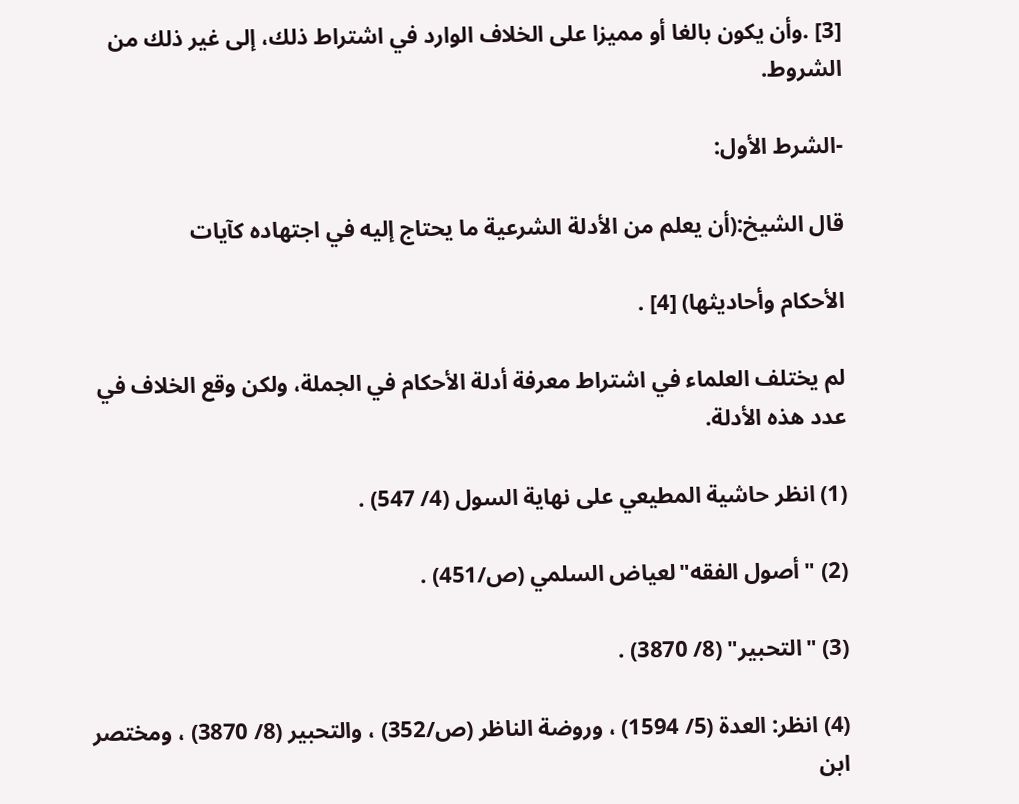[3] .وأن يكون بالغا أو مميزا على الخلاف الوارد في اشتراط ذلك، إلى غير ذلك من الشروط.

-الشرط الأول:

قال الشيخ:(أن يعلم من الأدلة الشرعية ما يحتاج إليه في اجتهاده كآيات

الأحكام وأحاديثها) [4] .

لم يختلف العلماء في اشتراط معرفة أدلة الأحكام في الجملة، ولكن وقع الخلاف في عدد هذه الأدلة.

(1) انظر حاشية المطيعي على نهاية السول (4/ 547) .

(2) "أصول الفقه"لعياض السلمي (ص/451) .

(3) "التحبير" (8/ 3870) .

(4) انظر: العدة (5/ 1594) ، وروضة الناظر (ص/352) ، والتحبير (8/ 3870) ، ومختصر ابن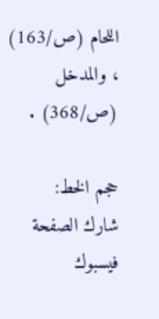اللحام (ص/163) ، والمدخل (ص/368) .

حجم الخط:
شارك الصفحة
فيسبوك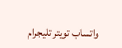واتساب تويتر تليجرام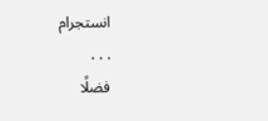انستجرام
. . .
فضلًا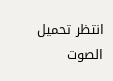انتظر تحميل الصوت